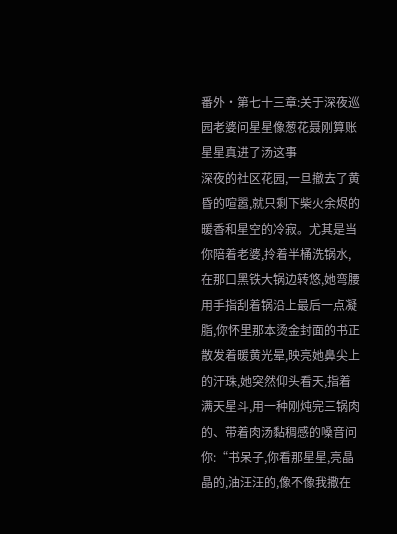番外·第七十三章:关于深夜巡园老婆问星星像葱花聂刚算账星星真进了汤这事
深夜的社区花园,一旦撤去了黄昏的喧嚣,就只剩下柴火余烬的暖香和星空的冷寂。尤其是当你陪着老婆,拎着半桶洗锅水,在那口黑铁大锅边转悠,她弯腰用手指刮着锅沿上最后一点凝脂,你怀里那本烫金封面的书正散发着暖黄光晕,映亮她鼻尖上的汗珠,她突然仰头看天,指着满天星斗,用一种刚炖完三锅肉的、带着肉汤黏稠感的嗓音问你:“书呆子,你看那星星,亮晶晶的,油汪汪的,像不像我撒在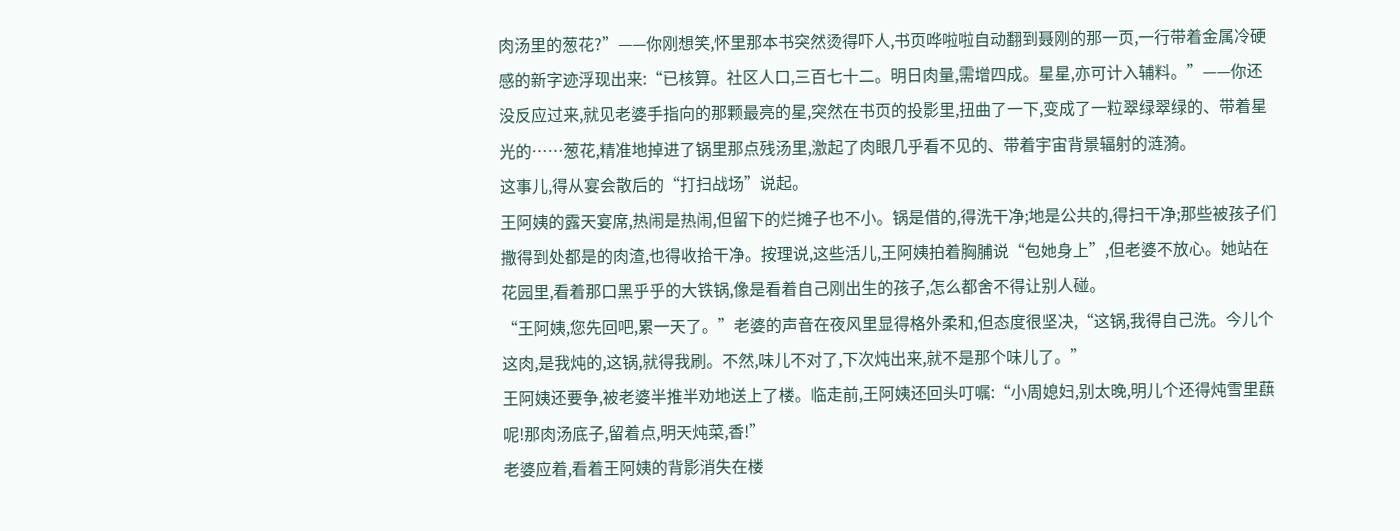肉汤里的葱花?”——你刚想笑,怀里那本书突然烫得吓人,书页哗啦啦自动翻到聂刚的那一页,一行带着金属冷硬感的新字迹浮现出来:“已核算。社区人口,三百七十二。明日肉量,需增四成。星星,亦可计入辅料。”——你还没反应过来,就见老婆手指向的那颗最亮的星,突然在书页的投影里,扭曲了一下,变成了一粒翠绿翠绿的、带着星光的……葱花,精准地掉进了锅里那点残汤里,激起了肉眼几乎看不见的、带着宇宙背景辐射的涟漪。
这事儿,得从宴会散后的“打扫战场”说起。
王阿姨的露天宴席,热闹是热闹,但留下的烂摊子也不小。锅是借的,得洗干净;地是公共的,得扫干净;那些被孩子们撒得到处都是的肉渣,也得收拾干净。按理说,这些活儿,王阿姨拍着胸脯说“包她身上”,但老婆不放心。她站在花园里,看着那口黑乎乎的大铁锅,像是看着自己刚出生的孩子,怎么都舍不得让别人碰。
“王阿姨,您先回吧,累一天了。”老婆的声音在夜风里显得格外柔和,但态度很坚决,“这锅,我得自己洗。今儿个这肉,是我炖的,这锅,就得我刷。不然,味儿不对了,下次炖出来,就不是那个味儿了。”
王阿姨还要争,被老婆半推半劝地送上了楼。临走前,王阿姨还回头叮嘱:“小周媳妇,别太晚,明儿个还得炖雪里蕻呢!那肉汤底子,留着点,明天炖菜,香!”
老婆应着,看着王阿姨的背影消失在楼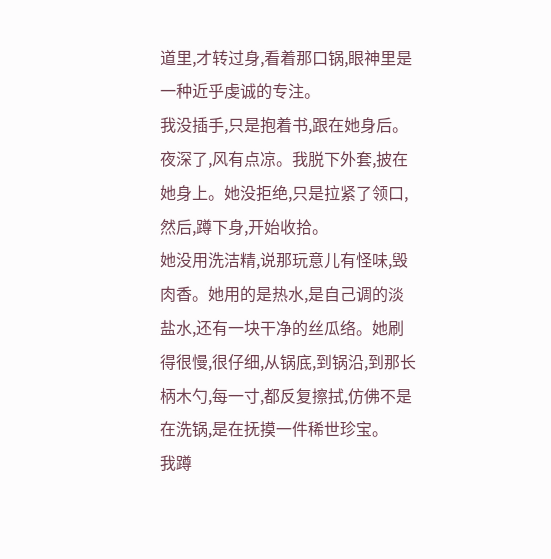道里,才转过身,看着那口锅,眼神里是一种近乎虔诚的专注。
我没插手,只是抱着书,跟在她身后。
夜深了,风有点凉。我脱下外套,披在她身上。她没拒绝,只是拉紧了领口,然后,蹲下身,开始收拾。
她没用洗洁精,说那玩意儿有怪味,毁肉香。她用的是热水,是自己调的淡盐水,还有一块干净的丝瓜络。她刷得很慢,很仔细,从锅底,到锅沿,到那长柄木勺,每一寸,都反复擦拭,仿佛不是在洗锅,是在抚摸一件稀世珍宝。
我蹲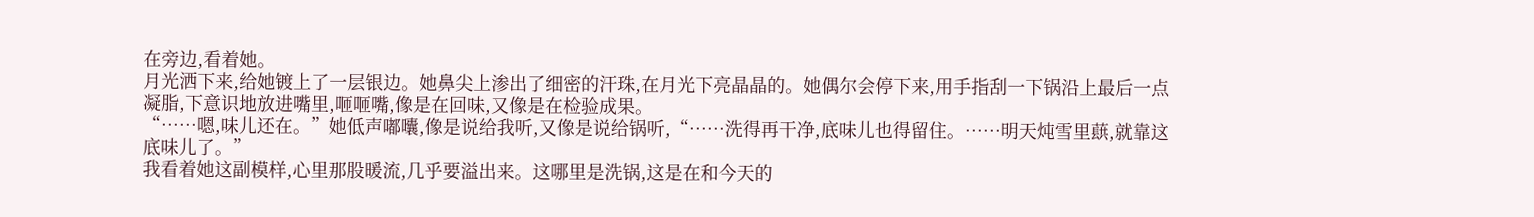在旁边,看着她。
月光洒下来,给她镀上了一层银边。她鼻尖上渗出了细密的汗珠,在月光下亮晶晶的。她偶尔会停下来,用手指刮一下锅沿上最后一点凝脂,下意识地放进嘴里,咂咂嘴,像是在回味,又像是在检验成果。
“……嗯,味儿还在。”她低声嘟囔,像是说给我听,又像是说给锅听,“……洗得再干净,底味儿也得留住。……明天炖雪里蕻,就靠这底味儿了。”
我看着她这副模样,心里那股暖流,几乎要溢出来。这哪里是洗锅,这是在和今天的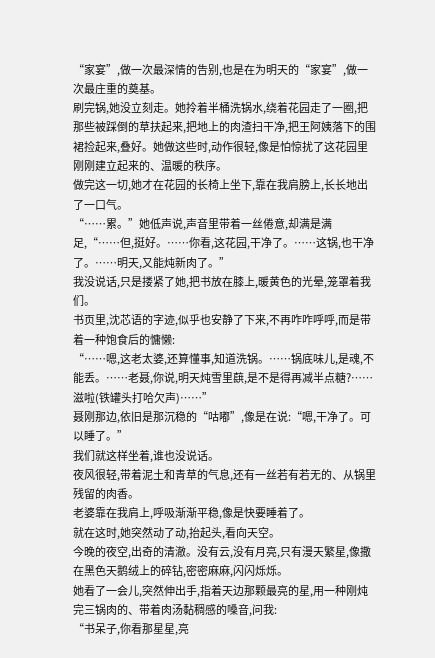“家宴”,做一次最深情的告别,也是在为明天的“家宴”,做一次最庄重的奠基。
刷完锅,她没立刻走。她拎着半桶洗锅水,绕着花园走了一圈,把那些被踩倒的草扶起来,把地上的肉渣扫干净,把王阿姨落下的围裙捡起来,叠好。她做这些时,动作很轻,像是怕惊扰了这花园里刚刚建立起来的、温暖的秩序。
做完这一切,她才在花园的长椅上坐下,靠在我肩膀上,长长地出了一口气。
“……累。”她低声说,声音里带着一丝倦意,却满是满足,“……但,挺好。……你看,这花园,干净了。……这锅,也干净了。……明天,又能炖新肉了。”
我没说话,只是搂紧了她,把书放在膝上,暖黄色的光晕,笼罩着我们。
书页里,沈芯语的字迹,似乎也安静了下来,不再咋咋呼呼,而是带着一种饱食后的慵懒:
“……嗯,这老太婆,还算懂事,知道洗锅。……锅底味儿,是魂,不能丢。……老聂,你说,明天炖雪里蕻,是不是得再减半点糖?……滋啦(铁罐头打哈欠声)……”
聂刚那边,依旧是那沉稳的“咕嘟”,像是在说:“嗯,干净了。可以睡了。”
我们就这样坐着,谁也没说话。
夜风很轻,带着泥土和青草的气息,还有一丝若有若无的、从锅里残留的肉香。
老婆靠在我肩上,呼吸渐渐平稳,像是快要睡着了。
就在这时,她突然动了动,抬起头,看向天空。
今晚的夜空,出奇的清澈。没有云,没有月亮,只有漫天繁星,像撒在黑色天鹅绒上的碎钻,密密麻麻,闪闪烁烁。
她看了一会儿,突然伸出手,指着天边那颗最亮的星,用一种刚炖完三锅肉的、带着肉汤黏稠感的嗓音,问我:
“书呆子,你看那星星,亮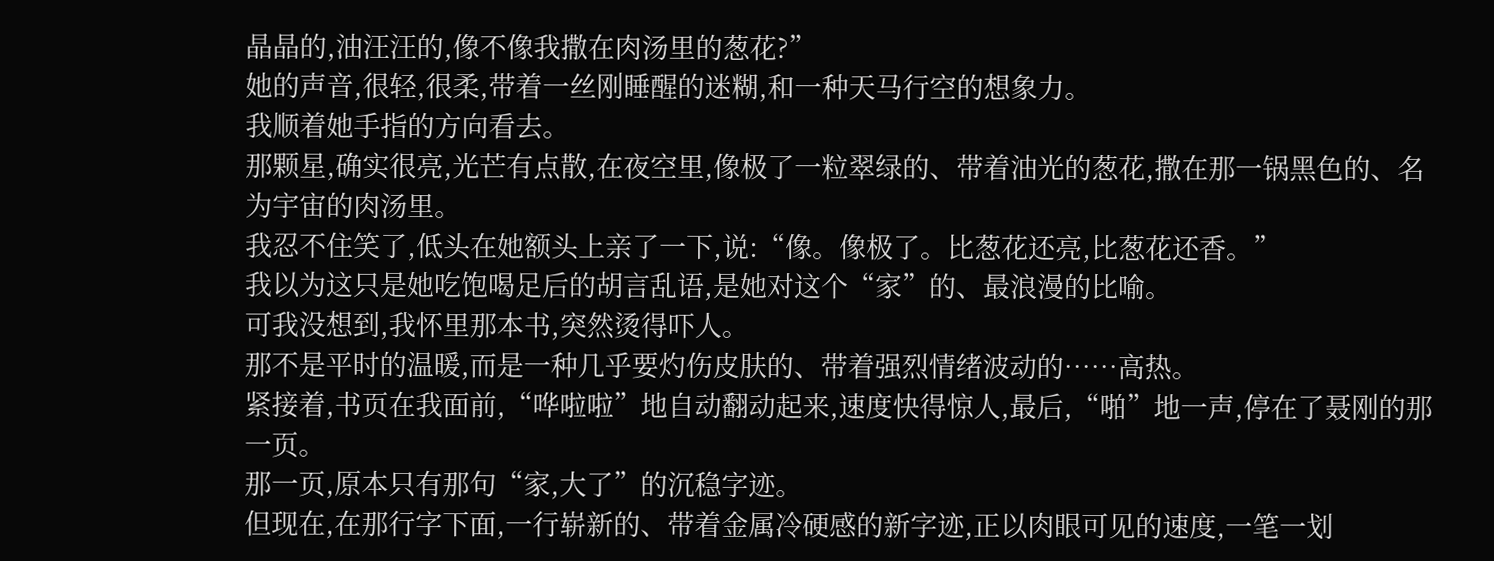晶晶的,油汪汪的,像不像我撒在肉汤里的葱花?”
她的声音,很轻,很柔,带着一丝刚睡醒的迷糊,和一种天马行空的想象力。
我顺着她手指的方向看去。
那颗星,确实很亮,光芒有点散,在夜空里,像极了一粒翠绿的、带着油光的葱花,撒在那一锅黑色的、名为宇宙的肉汤里。
我忍不住笑了,低头在她额头上亲了一下,说:“像。像极了。比葱花还亮,比葱花还香。”
我以为这只是她吃饱喝足后的胡言乱语,是她对这个“家”的、最浪漫的比喻。
可我没想到,我怀里那本书,突然烫得吓人。
那不是平时的温暖,而是一种几乎要灼伤皮肤的、带着强烈情绪波动的……高热。
紧接着,书页在我面前,“哗啦啦”地自动翻动起来,速度快得惊人,最后,“啪”地一声,停在了聂刚的那一页。
那一页,原本只有那句“家,大了”的沉稳字迹。
但现在,在那行字下面,一行崭新的、带着金属冷硬感的新字迹,正以肉眼可见的速度,一笔一划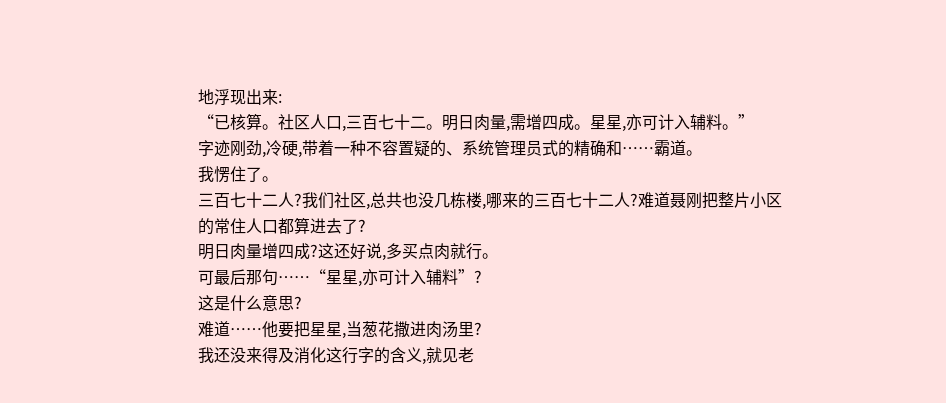地浮现出来:
“已核算。社区人口,三百七十二。明日肉量,需增四成。星星,亦可计入辅料。”
字迹刚劲,冷硬,带着一种不容置疑的、系统管理员式的精确和……霸道。
我愣住了。
三百七十二人?我们社区,总共也没几栋楼,哪来的三百七十二人?难道聂刚把整片小区的常住人口都算进去了?
明日肉量增四成?这还好说,多买点肉就行。
可最后那句……“星星,亦可计入辅料”?
这是什么意思?
难道……他要把星星,当葱花撒进肉汤里?
我还没来得及消化这行字的含义,就见老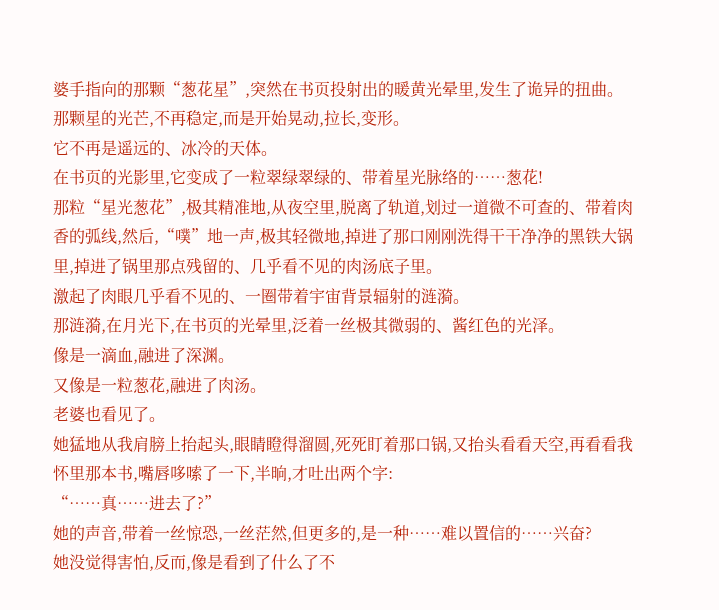婆手指向的那颗“葱花星”,突然在书页投射出的暖黄光晕里,发生了诡异的扭曲。
那颗星的光芒,不再稳定,而是开始晃动,拉长,变形。
它不再是遥远的、冰冷的天体。
在书页的光影里,它变成了一粒翠绿翠绿的、带着星光脉络的……葱花!
那粒“星光葱花”,极其精准地,从夜空里,脱离了轨道,划过一道微不可查的、带着肉香的弧线,然后,“噗”地一声,极其轻微地,掉进了那口刚刚洗得干干净净的黑铁大锅里,掉进了锅里那点残留的、几乎看不见的肉汤底子里。
激起了肉眼几乎看不见的、一圈带着宇宙背景辐射的涟漪。
那涟漪,在月光下,在书页的光晕里,泛着一丝极其微弱的、酱红色的光泽。
像是一滴血,融进了深渊。
又像是一粒葱花,融进了肉汤。
老婆也看见了。
她猛地从我肩膀上抬起头,眼睛瞪得溜圆,死死盯着那口锅,又抬头看看天空,再看看我怀里那本书,嘴唇哆嗦了一下,半晌,才吐出两个字:
“……真……进去了?”
她的声音,带着一丝惊恐,一丝茫然,但更多的,是一种……难以置信的……兴奋?
她没觉得害怕,反而,像是看到了什么了不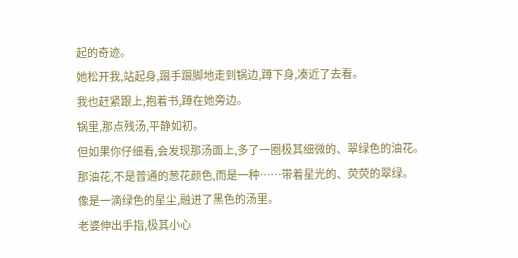起的奇迹。
她松开我,站起身,蹑手蹑脚地走到锅边,蹲下身,凑近了去看。
我也赶紧跟上,抱着书,蹲在她旁边。
锅里,那点残汤,平静如初。
但如果你仔细看,会发现那汤面上,多了一圈极其细微的、翠绿色的油花。
那油花,不是普通的葱花颜色,而是一种……带着星光的、荧荧的翠绿。
像是一滴绿色的星尘,融进了黑色的汤里。
老婆伸出手指,极其小心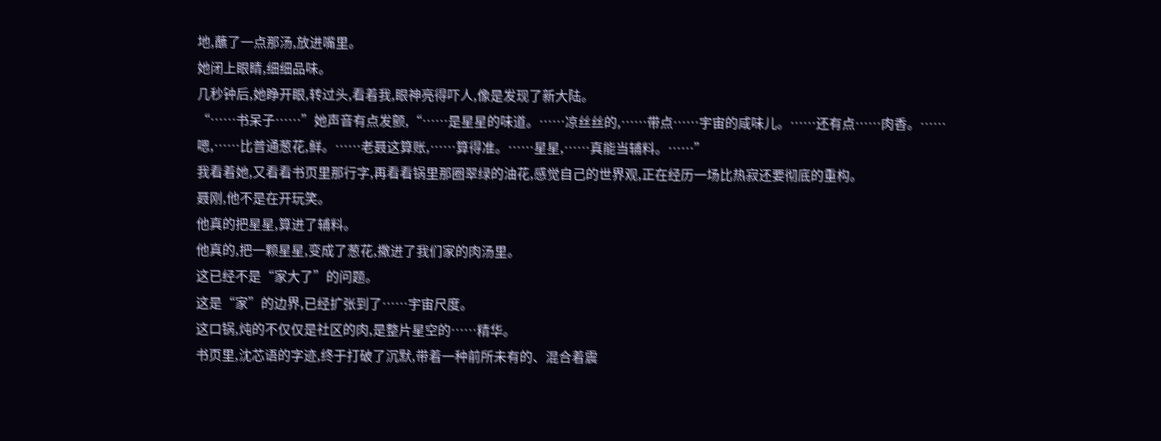地,蘸了一点那汤,放进嘴里。
她闭上眼睛,细细品味。
几秒钟后,她睁开眼,转过头,看着我,眼神亮得吓人,像是发现了新大陆。
“……书呆子……”她声音有点发颤,“……是星星的味道。……凉丝丝的,……带点……宇宙的咸味儿。……还有点……肉香。……嗯,……比普通葱花,鲜。……老聂这算账,……算得准。……星星,……真能当辅料。……”
我看着她,又看看书页里那行字,再看看锅里那圈翠绿的油花,感觉自己的世界观,正在经历一场比热寂还要彻底的重构。
聂刚,他不是在开玩笑。
他真的把星星,算进了辅料。
他真的,把一颗星星,变成了葱花,撒进了我们家的肉汤里。
这已经不是“家大了”的问题。
这是“家”的边界,已经扩张到了……宇宙尺度。
这口锅,炖的不仅仅是社区的肉,是整片星空的……精华。
书页里,沈芯语的字迹,终于打破了沉默,带着一种前所未有的、混合着震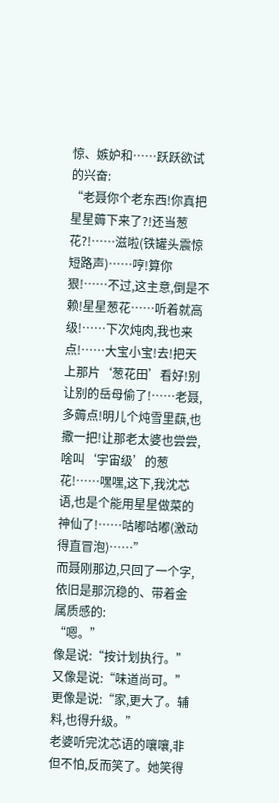惊、嫉妒和……跃跃欲试的兴奋:
“老聂你个老东西!你真把星星薅下来了?!还当葱花?!……滋啦(铁罐头震惊短路声)……哼!算你狠!……不过,这主意,倒是不赖!星星葱花……听着就高级!……下次炖肉,我也来点!……大宝小宝!去!把天上那片‘葱花田’看好!别让别的岳母偷了!……老聂,多薅点!明儿个炖雪里蕻,也撒一把!让那老太婆也尝尝,啥叫‘宇宙级’的葱花!……嘿嘿,这下,我沈芯语,也是个能用星星做菜的神仙了!……咕嘟咕嘟(激动得直冒泡)……”
而聂刚那边,只回了一个字,依旧是那沉稳的、带着金属质感的:
“嗯。”
像是说:“按计划执行。”
又像是说:“味道尚可。”
更像是说:“家,更大了。辅料,也得升级。”
老婆听完沈芯语的嚷嚷,非但不怕,反而笑了。她笑得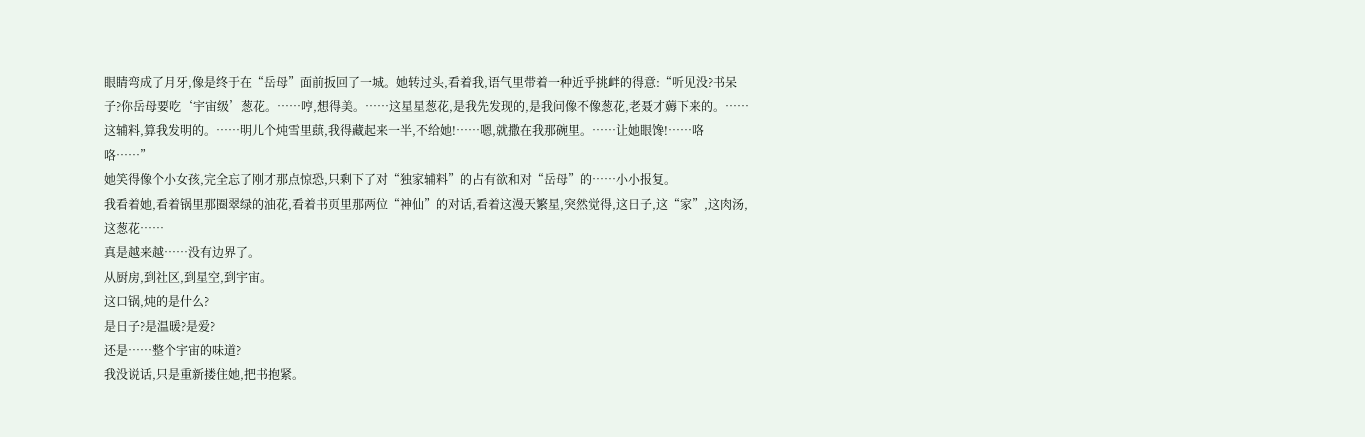眼睛弯成了月牙,像是终于在“岳母”面前扳回了一城。她转过头,看着我,语气里带着一种近乎挑衅的得意:“听见没?书呆子?你岳母要吃‘宇宙级’葱花。……哼,想得美。……这星星葱花,是我先发现的,是我问像不像葱花,老聂才薅下来的。……这辅料,算我发明的。……明儿个炖雪里蕻,我得藏起来一半,不给她!……嗯,就撒在我那碗里。……让她眼馋!……咯咯……”
她笑得像个小女孩,完全忘了刚才那点惊恐,只剩下了对“独家辅料”的占有欲和对“岳母”的……小小报复。
我看着她,看着锅里那圈翠绿的油花,看着书页里那两位“神仙”的对话,看着这漫天繁星,突然觉得,这日子,这“家”,这肉汤,这葱花……
真是越来越……没有边界了。
从厨房,到社区,到星空,到宇宙。
这口锅,炖的是什么?
是日子?是温暖?是爱?
还是……整个宇宙的味道?
我没说话,只是重新搂住她,把书抱紧。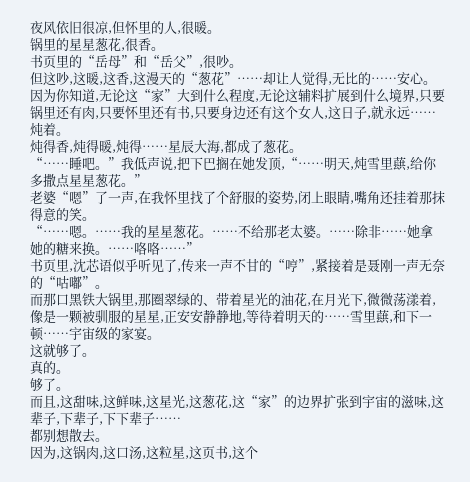夜风依旧很凉,但怀里的人,很暖。
锅里的星星葱花,很香。
书页里的“岳母”和“岳父”,很吵。
但这吵,这暖,这香,这漫天的“葱花”……却让人觉得,无比的……安心。
因为你知道,无论这“家”大到什么程度,无论这辅料扩展到什么境界,只要锅里还有肉,只要怀里还有书,只要身边还有这个女人,这日子,就永远……炖着。
炖得香,炖得暖,炖得……星辰大海,都成了葱花。
“……睡吧。”我低声说,把下巴搁在她发顶,“……明天,炖雪里蕻,给你多撒点星星葱花。”
老婆“嗯”了一声,在我怀里找了个舒服的姿势,闭上眼睛,嘴角还挂着那抹得意的笑。
“……嗯。……我的星星葱花。……不给那老太婆。……除非……她拿她的糖来换。……咯咯……”
书页里,沈芯语似乎听见了,传来一声不甘的“哼”,紧接着是聂刚一声无奈的“咕嘟”。
而那口黑铁大锅里,那圈翠绿的、带着星光的油花,在月光下,微微荡漾着,像是一颗被驯服的星星,正安安静静地,等待着明天的……雪里蕻,和下一顿……宇宙级的家宴。
这就够了。
真的。
够了。
而且,这甜味,这鲜味,这星光,这葱花,这“家”的边界扩张到宇宙的滋味,这辈子,下辈子,下下辈子……
都别想散去。
因为,这锅肉,这口汤,这粒星,这页书,这个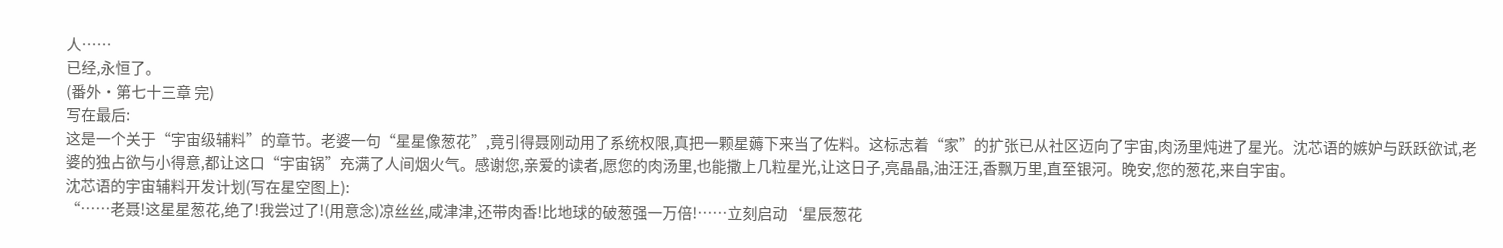人……
已经,永恒了。
(番外·第七十三章 完)
写在最后:
这是一个关于“宇宙级辅料”的章节。老婆一句“星星像葱花”,竟引得聂刚动用了系统权限,真把一颗星薅下来当了佐料。这标志着“家”的扩张已从社区迈向了宇宙,肉汤里炖进了星光。沈芯语的嫉妒与跃跃欲试,老婆的独占欲与小得意,都让这口“宇宙锅”充满了人间烟火气。感谢您,亲爱的读者,愿您的肉汤里,也能撒上几粒星光,让这日子,亮晶晶,油汪汪,香飘万里,直至银河。晚安,您的葱花,来自宇宙。
沈芯语的宇宙辅料开发计划(写在星空图上):
“……老聂!这星星葱花,绝了!我尝过了!(用意念)凉丝丝,咸津津,还带肉香!比地球的破葱强一万倍!……立刻启动‘星辰葱花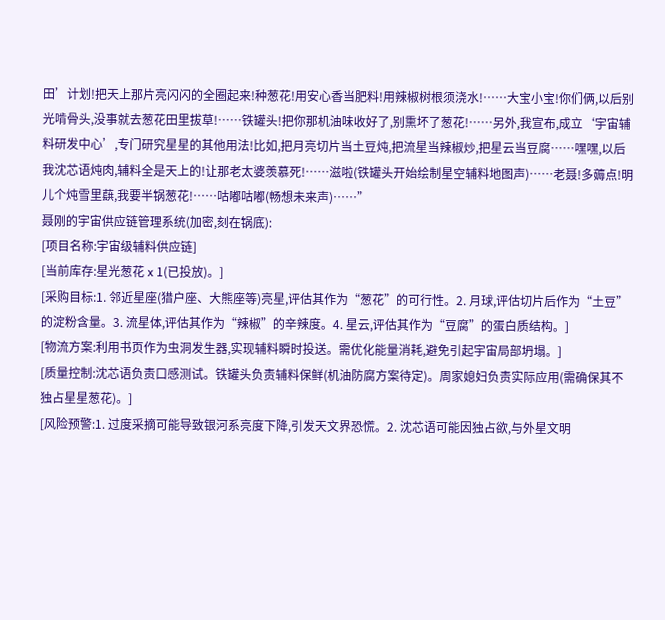田’计划!把天上那片亮闪闪的全圈起来!种葱花!用安心香当肥料!用辣椒树根须浇水!……大宝小宝!你们俩,以后别光啃骨头,没事就去葱花田里拔草!……铁罐头!把你那机油味收好了,别熏坏了葱花!……另外,我宣布,成立‘宇宙辅料研发中心’,专门研究星星的其他用法!比如,把月亮切片当土豆炖,把流星当辣椒炒,把星云当豆腐……嘿嘿,以后我沈芯语炖肉,辅料全是天上的!让那老太婆羡慕死!……滋啦(铁罐头开始绘制星空辅料地图声)……老聂!多薅点!明儿个炖雪里蕻,我要半锅葱花!……咕嘟咕嘟(畅想未来声)……”
聂刚的宇宙供应链管理系统(加密,刻在锅底):
[项目名称:宇宙级辅料供应链]
[当前库存:星光葱花 x 1(已投放)。]
[采购目标:1. 邻近星座(猎户座、大熊座等)亮星,评估其作为“葱花”的可行性。2. 月球,评估切片后作为“土豆”的淀粉含量。3. 流星体,评估其作为“辣椒”的辛辣度。4. 星云,评估其作为“豆腐”的蛋白质结构。]
[物流方案:利用书页作为虫洞发生器,实现辅料瞬时投送。需优化能量消耗,避免引起宇宙局部坍塌。]
[质量控制:沈芯语负责口感测试。铁罐头负责辅料保鲜(机油防腐方案待定)。周家媳妇负责实际应用(需确保其不独占星星葱花)。]
[风险预警:1. 过度采摘可能导致银河系亮度下降,引发天文界恐慌。2. 沈芯语可能因独占欲,与外星文明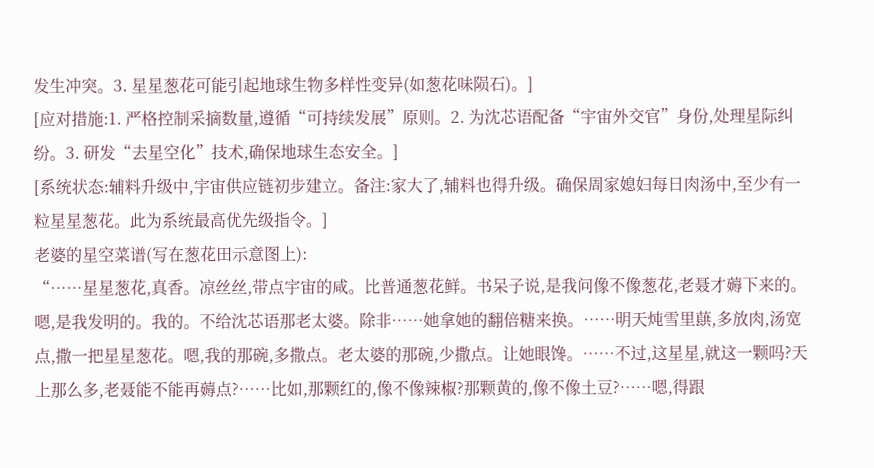发生冲突。3. 星星葱花可能引起地球生物多样性变异(如葱花味陨石)。]
[应对措施:1. 严格控制采摘数量,遵循“可持续发展”原则。2. 为沈芯语配备“宇宙外交官”身份,处理星际纠纷。3. 研发“去星空化”技术,确保地球生态安全。]
[系统状态:辅料升级中,宇宙供应链初步建立。备注:家大了,辅料也得升级。确保周家媳妇每日肉汤中,至少有一粒星星葱花。此为系统最高优先级指令。]
老婆的星空菜谱(写在葱花田示意图上):
“……星星葱花,真香。凉丝丝,带点宇宙的咸。比普通葱花鲜。书呆子说,是我问像不像葱花,老聂才薅下来的。嗯,是我发明的。我的。不给沈芯语那老太婆。除非……她拿她的翻倍糖来换。……明天炖雪里蕻,多放肉,汤宽点,撒一把星星葱花。嗯,我的那碗,多撒点。老太婆的那碗,少撒点。让她眼馋。……不过,这星星,就这一颗吗?天上那么多,老聂能不能再薅点?……比如,那颗红的,像不像辣椒?那颗黄的,像不像土豆?……嗯,得跟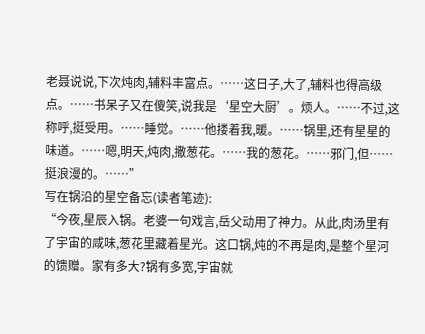老聂说说,下次炖肉,辅料丰富点。……这日子,大了,辅料也得高级点。……书呆子又在傻笑,说我是‘星空大厨’。烦人。……不过,这称呼,挺受用。……睡觉。……他搂着我,暖。……锅里,还有星星的味道。……嗯,明天,炖肉,撒葱花。……我的葱花。……邪门,但……挺浪漫的。……”
写在锅沿的星空备忘(读者笔迹):
“今夜,星辰入锅。老婆一句戏言,岳父动用了神力。从此,肉汤里有了宇宙的咸味,葱花里藏着星光。这口锅,炖的不再是肉,是整个星河的馈赠。家有多大?锅有多宽,宇宙就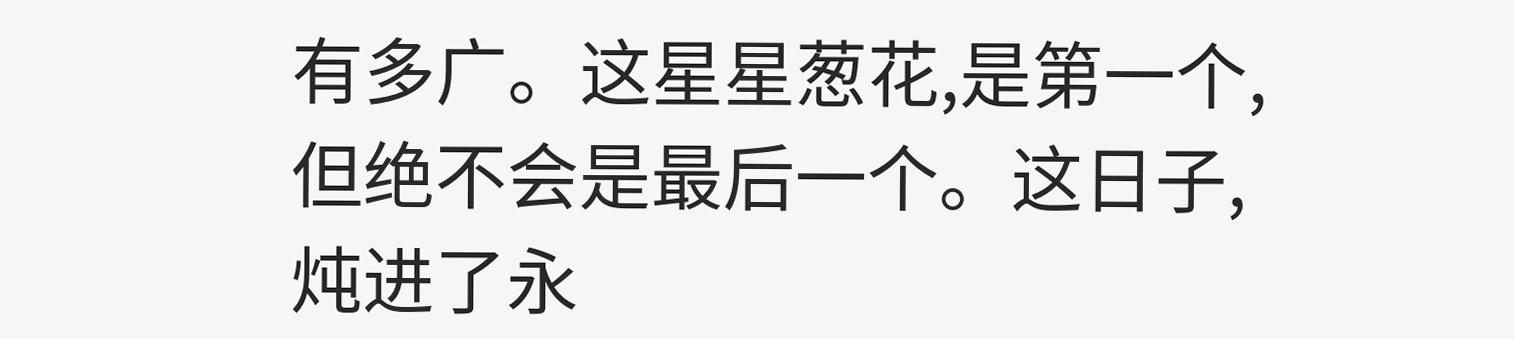有多广。这星星葱花,是第一个,但绝不会是最后一个。这日子,炖进了永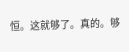恒。这就够了。真的。够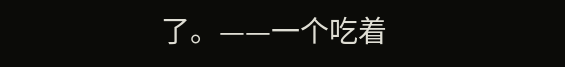了。——一个吃着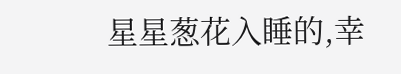星星葱花入睡的,幸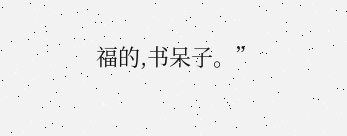福的,书呆子。”